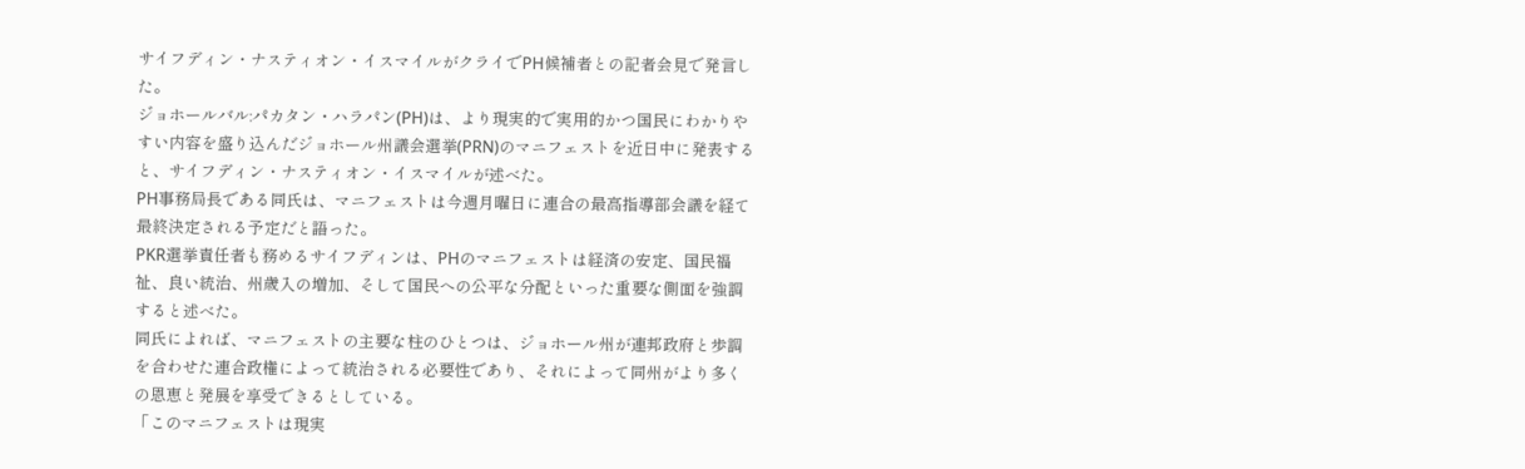サイフディン・ナスティオン・イスマイルがクライでPH候補者との記者会見で発言した。
ジョホールバル:パカタン・ハラパン(PH)は、より現実的で実用的かつ国民にわかりやすい内容を盛り込んだジョホール州議会選挙(PRN)のマニフェストを近日中に発表すると、サイフディン・ナスティオン・イスマイルが述べた。
PH事務局長である同氏は、マニフェストは今週月曜日に連合の最高指導部会議を経て最終決定される予定だと語った。
PKR選挙責任者も務めるサイフディンは、PHのマニフェストは経済の安定、国民福祉、良い統治、州歳入の増加、そして国民への公平な分配といった重要な側面を強調すると述べた。
同氏によれば、マニフェストの主要な柱のひとつは、ジョホール州が連邦政府と歩調を合わせた連合政権によって統治される必要性であり、それによって同州がより多くの恩恵と発展を享受できるとしている。
「このマニフェストは現実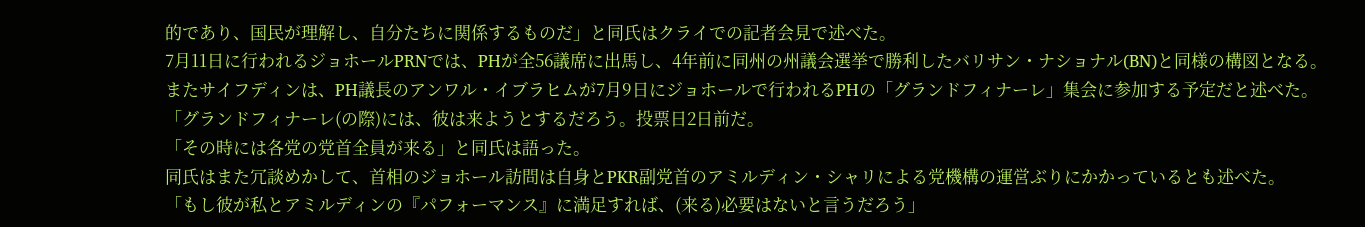的であり、国民が理解し、自分たちに関係するものだ」と同氏はクライでの記者会見で述べた。
7月11日に行われるジョホールPRNでは、PHが全56議席に出馬し、4年前に同州の州議会選挙で勝利したバリサン・ナショナル(BN)と同様の構図となる。
またサイフディンは、PH議長のアンワル・イブラヒムが7月9日にジョホールで行われるPHの「グランドフィナーレ」集会に参加する予定だと述べた。
「グランドフィナーレ(の際)には、彼は来ようとするだろう。投票日2日前だ。
「その時には各党の党首全員が来る」と同氏は語った。
同氏はまた冗談めかして、首相のジョホール訪問は自身とPKR副党首のアミルディン・シャリによる党機構の運営ぶりにかかっているとも述べた。
「もし彼が私とアミルディンの『パフォーマンス』に満足すれば、(来る)必要はないと言うだろう」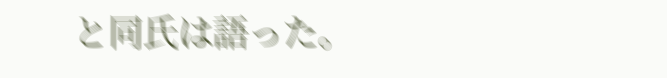と同氏は語った。